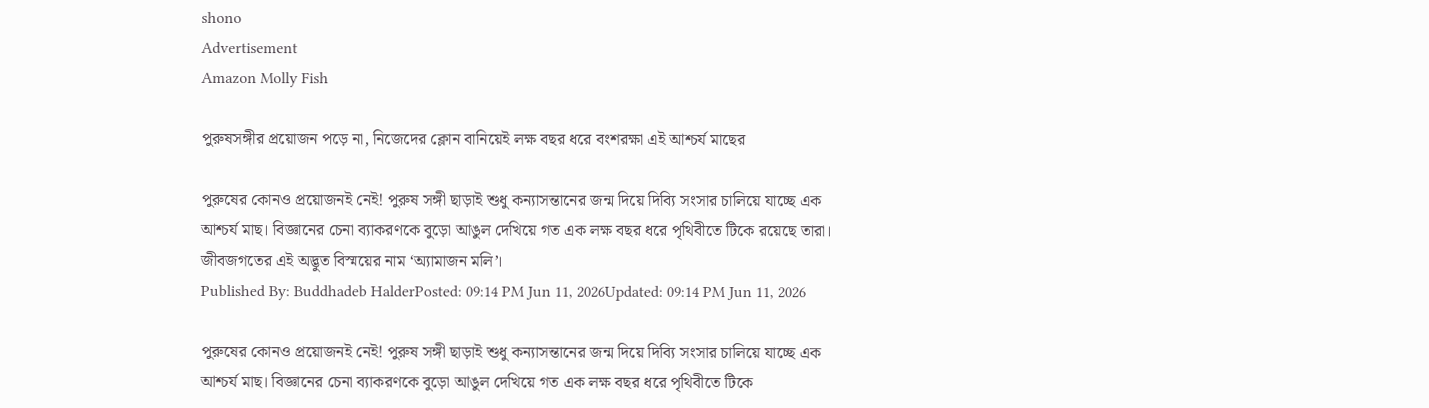shono
Advertisement
Amazon Molly Fish

পুরুষসঙ্গীর প্রয়োজন পড়ে না, নিজেদের ক্লোন বানিয়েই লক্ষ বছর ধরে বংশরক্ষা এই আশ্চর্য মাছের

পুরুষের কোনও প্রয়োজনই নেই! পুরুষ সঙ্গী ছাড়াই শুধু কন্যাসন্তানের জন্ম দিয়ে দিব্যি সংসার চালিয়ে যাচ্ছে এক আশ্চর্য মাছ। বিজ্ঞানের চেনা ব্যাকরণকে বুড়ো আঙুল দেখিয়ে গত এক লক্ষ বছর ধরে পৃথিবীতে টিকে রয়েছে তারা। জীবজগতের এই অদ্ভুত বিস্ময়ের নাম ‘অ্যামাজন মলি’।
Published By: Buddhadeb HalderPosted: 09:14 PM Jun 11, 2026Updated: 09:14 PM Jun 11, 2026

পুরুষের কোনও প্রয়োজনই নেই! পুরুষ সঙ্গী ছাড়াই শুধু কন্যাসন্তানের জন্ম দিয়ে দিব্যি সংসার চালিয়ে যাচ্ছে এক আশ্চর্য মাছ। বিজ্ঞানের চেনা ব্যাকরণকে বুড়ো আঙুল দেখিয়ে গত এক লক্ষ বছর ধরে পৃথিবীতে টিকে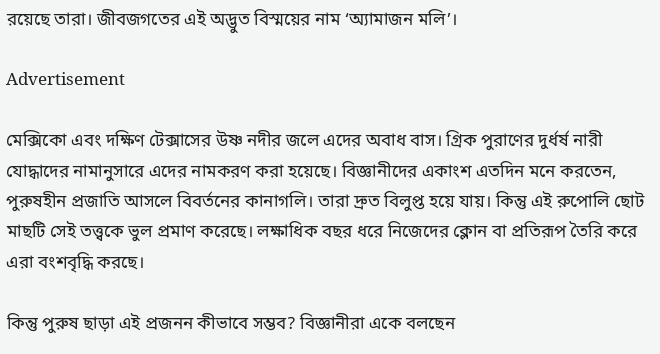রয়েছে তারা। জীবজগতের এই অদ্ভুত বিস্ময়ের নাম ‘অ্যামাজন মলি’।

Advertisement

মেক্সিকো এবং দক্ষিণ টেক্সাসের উষ্ণ নদীর জলে এদের অবাধ বাস। গ্রিক পুরাণের দুর্ধর্ষ নারী যোদ্ধাদের নামানুসারে এদের নামকরণ করা হয়েছে। বিজ্ঞানীদের একাংশ এতদিন মনে করতেন, পুরুষহীন প্রজাতি আসলে বিবর্তনের কানাগলি। তারা দ্রুত বিলুপ্ত হয়ে যায়। কিন্তু এই রুপোলি ছোট মাছটি সেই তত্ত্বকে ভুল প্রমাণ করেছে। লক্ষাধিক বছর ধরে নিজেদের ক্লোন বা প্রতিরূপ তৈরি করে এরা বংশবৃদ্ধি করছে।

কিন্তু পুরুষ ছাড়া এই প্রজনন কীভাবে সম্ভব? বিজ্ঞানীরা একে বলছেন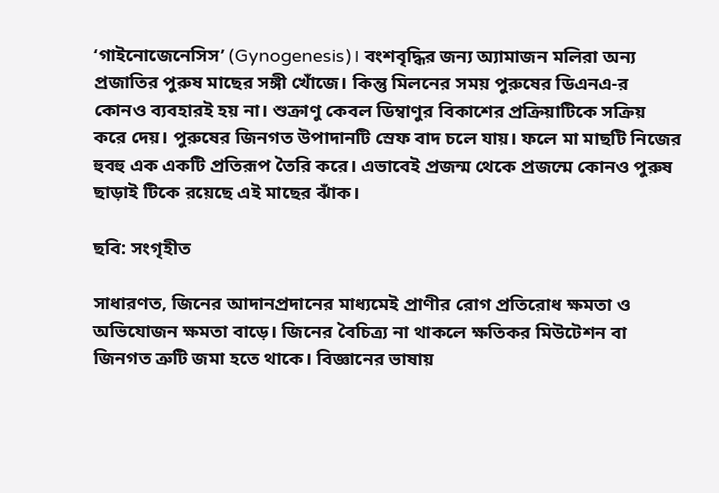‘গাইনোজেনেসিস’ (Gynogenesis)। বংশবৃদ্ধির জন্য অ্যামাজন মলিরা অন্য প্রজাতির পুরুষ মাছের সঙ্গী খোঁজে। কিন্তু মিলনের সময় পুরুষের ডিএনএ-র কোনও ব্যবহারই হয় না। শুক্রাণু কেবল ডিম্বাণুর বিকাশের প্রক্রিয়াটিকে সক্রিয় করে দেয়। পুরুষের জিনগত উপাদানটি স্রেফ বাদ চলে যায়। ফলে মা মাছটি নিজের হুবহু এক একটি প্রতিরূপ তৈরি করে। এভাবেই প্রজন্ম থেকে প্রজন্মে কোনও পুরুষ ছাড়াই টিকে রয়েছে এই মাছের ঝাঁক।

ছবি: সংগৃহীত

সাধারণত, জিনের আদানপ্রদানের মাধ্যমেই প্রাণীর রোগ প্রতিরোধ ক্ষমতা ও অভিযোজন ক্ষমতা বাড়ে। জিনের বৈচিত্র্য না থাকলে ক্ষতিকর মিউটেশন বা জিনগত ত্রুটি জমা হতে থাকে। বিজ্ঞানের ভাষায়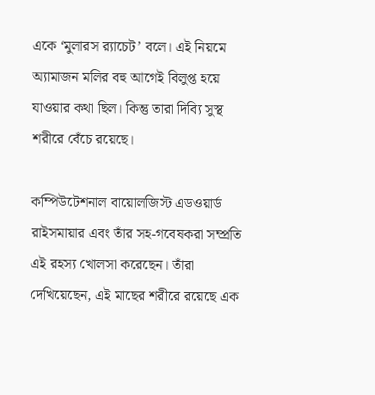একে ‘মুলারস র‍্যাচেট’ বলে। এই নিয়মে অ্যামাজন মলির বহু আগেই বিলুপ্ত হয়ে যাওয়ার কথা ছিল। কিন্তু তারা দিব্যি সুস্থ শরীরে বেঁচে রয়েছে।

কম্পিউটেশনাল বায়োলজিস্ট এডওয়ার্ড রাইসমায়ার এবং তাঁর সহ-গবেষকরা সম্প্রতি এই রহস্য খোলসা করেছেন। তাঁরা দেখিয়েছেন, এই মাছের শরীরে রয়েছে এক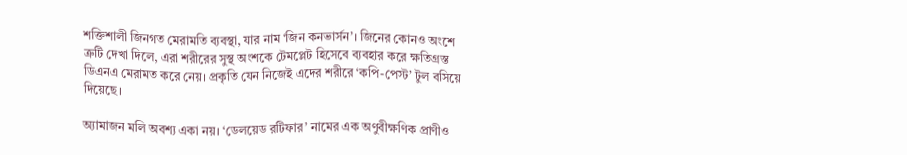শক্তিশালী জিনগত মেরামতি ব্যবস্থা, যার নাম ‘জিন কনভার্সন’। জিনের কোনও অংশে ত্রুটি দেখা দিলে, এরা শরীরের সুস্থ অংশকে টেমপ্লেট হিসেবে ব্যবহার করে ক্ষতিগ্রস্ত ডিএনএ মেরামত করে নেয়। প্রকৃতি যেন নিজেই এদের শরীরে ‘কপি-পেস্ট’ টুল বসিয়ে দিয়েছে।

অ্যামাজন মলি অবশ্য একা নয়। ‘ডেলয়েড রটিফার’ নামের এক অণুবীক্ষণিক প্রাণীও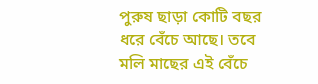পুরুষ ছাড়া কোটি বছর ধরে বেঁচে আছে। তবে মলি মাছের এই বেঁচে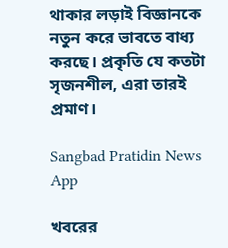থাকার লড়াই বিজ্ঞানকে নতুন করে ভাবতে বাধ্য করছে। প্রকৃতি যে কতটা সৃজনশীল, এরা তারই প্রমাণ।

Sangbad Pratidin News App

খবরের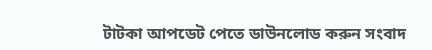টাটকা আপডেট পেতে ডাউনলোড করুন সংবাদ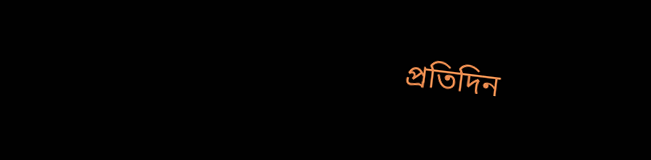প্রতিদিন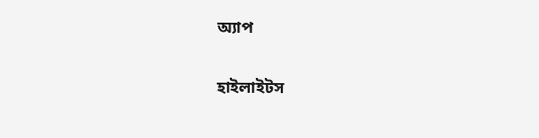অ্যাপ

হাইলাইটস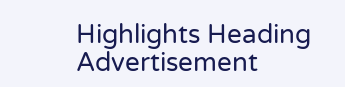Highlights Heading
Advertisement